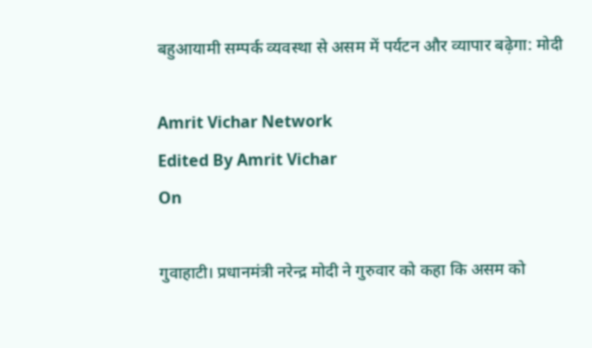बहुआयामी सम्पर्क व्यवस्था से असम में पर्यटन और व्यापार बढ़ेगा: मोदी

Amrit Vichar Network
Edited By Amrit Vichar
On

गुवाहाटी। प्रधानमंत्री नरेन्द्र मोदी ने गुरुवार को कहा कि असम को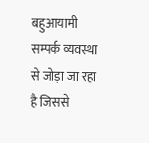बहुआयामी सम्पर्क व्यवस्था से जोड़ा जा रहा है जिससे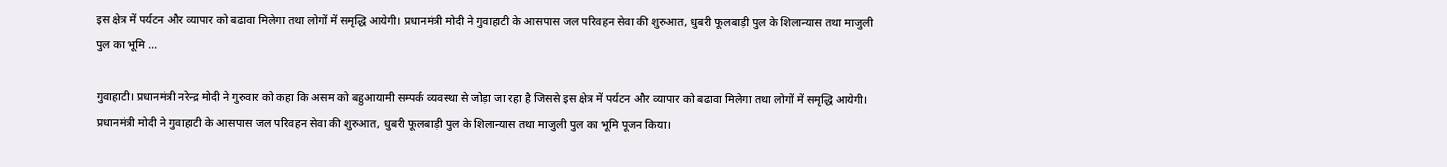इस क्षेत्र में पर्यटन और व्यापार को बढावा मिलेगा तथा लोगों में समृद्धि आयेगी। प्रधानमंत्री मोदी ने गुवाहाटी के आसपास जल परिवहन सेवा की शुरुआत, धुबरी फूलबाड़ी पुल के शिलान्यास तथा माजुली पुल का भूमि …

गुवाहाटी। प्रधानमंत्री नरेन्द्र मोदी ने गुरुवार को कहा कि असम को बहुआयामी सम्पर्क व्यवस्था से जोड़ा जा रहा है जिससे इस क्षेत्र में पर्यटन और व्यापार को बढावा मिलेगा तथा लोगों में समृद्धि आयेगी। प्रधानमंत्री मोदी ने गुवाहाटी के आसपास जल परिवहन सेवा की शुरुआत, धुबरी फूलबाड़ी पुल के शिलान्यास तथा माजुली पुल का भूमि पूजन किया।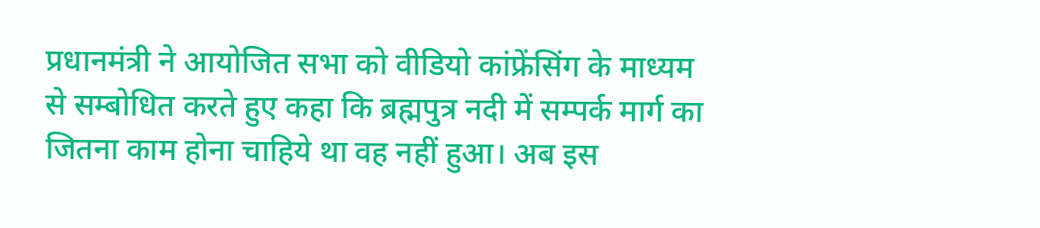प्रधानमंत्री ने आयोजित सभा को वीडियो कांफ्रेंसिंग के माध्यम से सम्बोधित करते हुए कहा कि ब्रह्मपुत्र नदी में सम्पर्क मार्ग का जितना काम होना चाहिये था वह नहीं हुआ। अब इस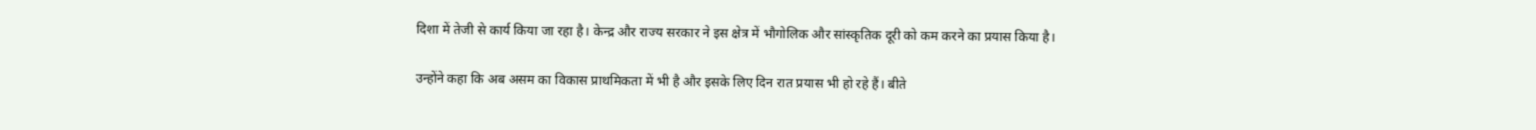दिशा में तेजी से कार्य किया जा रहा है। केन्द्र और राज्य सरकार ने इस क्षेत्र में भौगोलिक और सांस्कृतिक दूरी को कम करने का प्रयास किया है।

उन्होंने कहा कि अब असम का विकास प्राथमिकता में भी है और इसके लिए दिन रात प्रयास भी हो रहे हैं। बीते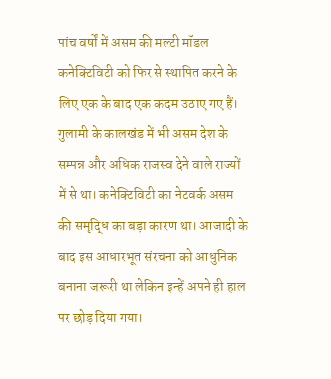पांच वर्षों में असम की मल्टी मॉडल कनेक्टिविटी को फिर से स्थापित करने के लिए एक के बाद एक कदम उठाए गए हैं। गुलामी के कालखंड में भी असम देश के सम्पन्न और अधिक राजस्व देने वाले राज्यों में से था। कनेक्टिविटी का नेटवर्क असम की समृद्धि का बड़ा कारण था। आजादी के बाद इस आधारभूत संरचना को आधुनिक बनाना जरूरी था लेकिन इन्हें अपने ही हाल पर छोड़ दिया गया।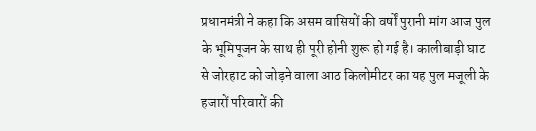प्रधानमंत्री ने कहा कि असम वासियों की वर्षों पुरानी मांग आज पुल के भूमिपूजन के साथ ही पूरी होनी शुरू हो गई है। कालीबाड़ी घाट से जोरहाट को जोड़ने वाला आठ किलोमीटर का यह पुल मजूली के हजारों परिवारों की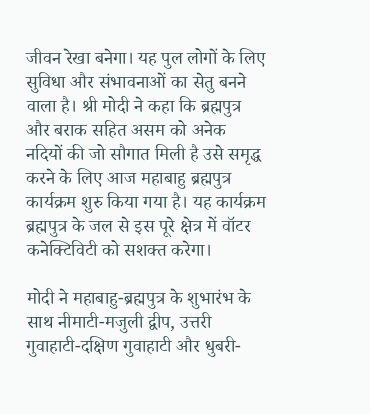जीवन रेखा बनेगा। यह पुल लोगों के लिए सुविधा और संभावनाओं का सेतु बनने वाला है। श्री मोदी ने कहा कि ब्रह्मपुत्र और बराक सहित असम को अनेक नदियों की जो सौगात मिली है उसे समृद्ध करने के लिए आज महाबाहु ब्रह्मपुत्र कार्यक्रम शुरु किया गया है। यह कार्यक्रम ब्रह्मपुत्र के जल से इस पूरे क्षेत्र में वॉटर कनेक्टिविटी को सशक्त करेगा।

मोदी ने महाबाहु-ब्रह्मपुत्र के शुभारंभ के साथ नीमाटी-मजुली द्वीप, उत्तरी गुवाहाटी-दक्षिण गुवाहाटी और धुबरी-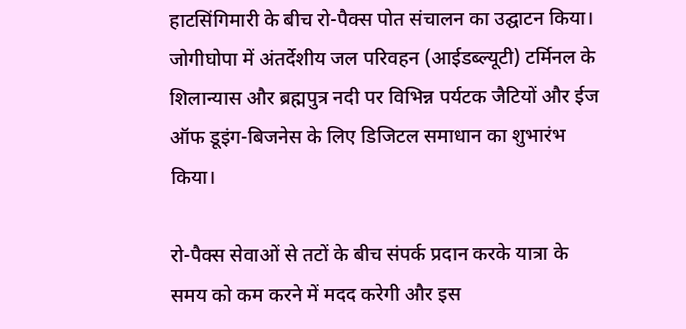हाटसिंगिमारी के बीच रो-पैक्स पोत संचालन का उद्घाटन किया। जोगीघोपा में अंतर्देशीय जल परिवहन (आईडब्‍ल्‍यूटी) टर्मिनल के शिलान्यास और ब्रह्मपुत्र नदी पर विभिन्न पर्यटक जैटियों और ईज ऑफ डूइंग-बिजनेस के लिए डिजिटल समाधान का शुभारंभ किया।

रो-पैक्स सेवाओं से तटों के बीच संपर्क प्रदान करके यात्रा के समय को कम करने में मदद करेगी और इस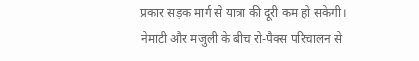प्रकार सड़क मार्ग से यात्रा की दूरी कम हो सकेगी। नेमाटी और मजुली के बीच रो-पैक्स परिचालन से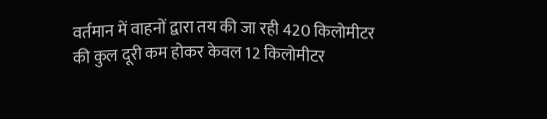वर्तमान में वाहनों द्वारा तय की जा रही 420 किलोमीटर की कुल दूरी कम होकर केवल 12 किलोमीटर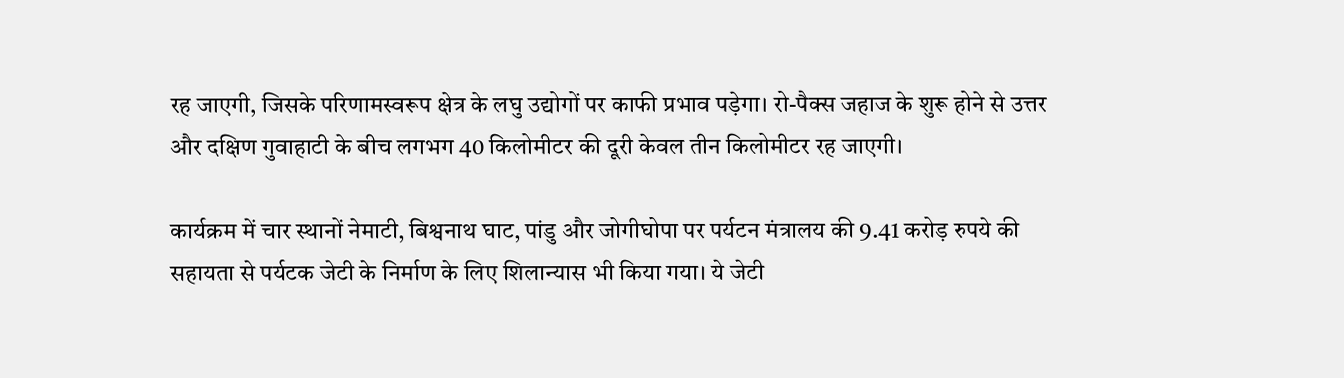रह जाएगी, जिसके परिणामस्वरूप क्षेत्र के लघु उद्योगों पर काफी प्रभाव पड़ेगा। रो-पैक्स जहाज के शुरू होने से उत्तर और दक्षिण गुवाहाटी के बीच लगभग 40 किलोमीटर की दूरी केवल तीन किलोमीटर रह जाएगी।

कार्यक्रम में चार स्थानों नेमाटी, बिश्वनाथ घाट, पांडु और जोगीघोपा पर पर्यटन मंत्रालय की 9.41 करोड़ रुपये की सहायता से पर्यटक जेटी के निर्माण के लिए शिलान्यास भी किया गया। ये जेटी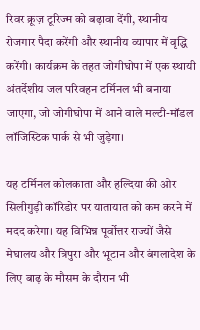रिवर क्रूज़ टूरिज्म को बढ़ावा देंगी, स्थानीय रोजगार पैदा करेंगी और स्थानीय व्यापार में वृद्धि करेंगी। कार्यक्रम के तहत जोगीघोपा में एक स्थायी अंतर्देशीय जल परिवहन टर्मिनल भी बनाया जाएगा, जो जोगीघोपा में आने वाले मल्टी-मॉडल लॉजिस्टिक पार्क से भी जुड़ेगा।

यह टर्मिनल कोलकाता और हल्दिया की ओर सिलीगुड़ी कॉरिडोर पर यातायात को कम करने में मदद करेगा। यह विभिन्न पूर्वोत्तर राज्यों जैसे मेघालय और त्रिपुरा और भूटान और बंगलादेश के लिए बाढ़ के मौसम के दौरान भी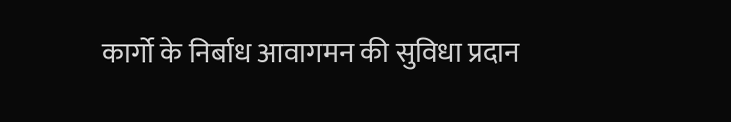कार्गो के निर्बाध आवागमन की सुविधा प्रदान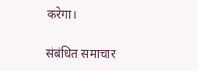करेगा।

संबंधित समाचार